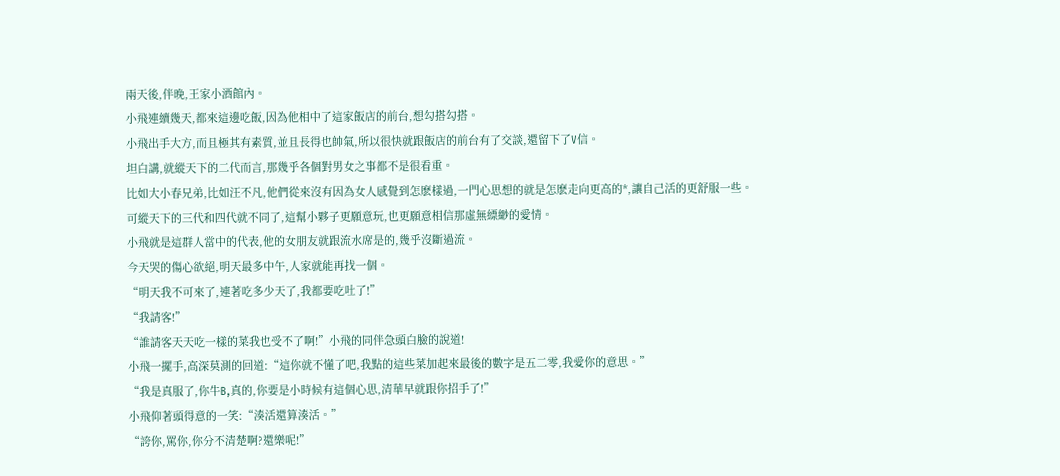兩天後,伴晚,王家小酒館內。
小飛連續幾天,都來這邊吃飯,因為他相中了這家飯店的前台,想勾搭勾搭。
小飛出手大方,而且極其有素質,並且長得也帥氣,所以很快就跟飯店的前台有了交談,還留下了V信。
坦白講,就縱天下的二代而言,那幾乎各個對男女之事都不是很看重。
比如大小春兄弟,比如汪不凡,他們從來沒有因為女人感覺到怎麽樣過,一門心思想的就是怎麽走向更高的*,讓自己活的更舒服一些。
可縱天下的三代和四代就不同了,這幫小夥子更願意玩,也更願意相信那虛無縹緲的愛情。
小飛就是這群人當中的代表,他的女朋友就跟流水席是的,幾乎沒斷過流。
今天哭的傷心欲絕,明天最多中午,人家就能再找一個。
“明天我不可來了,連著吃多少天了,我都要吃吐了!”
“我請客!”
“誰請客天天吃一樣的菜我也受不了啊!”小飛的同伴急頭白臉的說道!
小飛一擺手,高深莫測的回道:“這你就不懂了吧,我點的這些菜加起來最後的數字是五二零,我愛你的意思。”
“我是真服了,你牛B,真的,你要是小時候有這個心思,清華早就跟你招手了!”
小飛仰著頭得意的一笑:“湊活還算湊活。”
“誇你,罵你,你分不清楚啊?還樂呢!”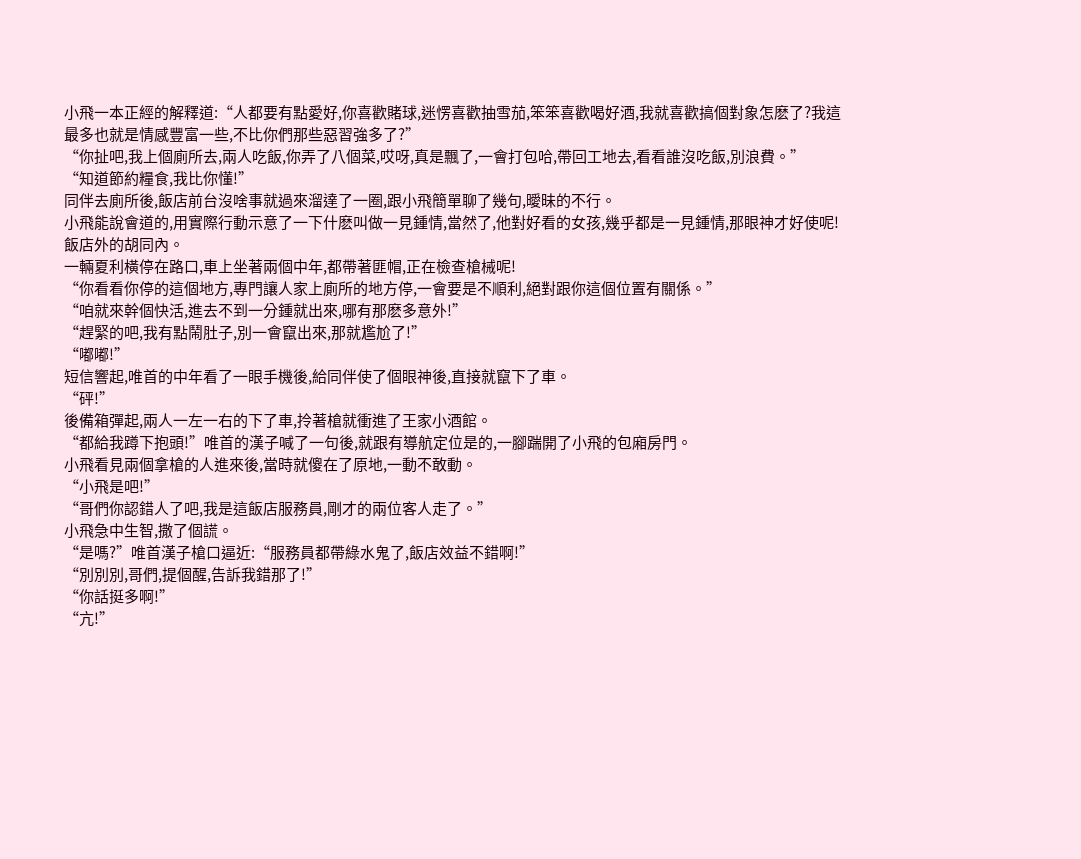小飛一本正經的解釋道:“人都要有點愛好,你喜歡賭球,迷愣喜歡抽雪茄,笨笨喜歡喝好酒,我就喜歡搞個對象怎麽了?我這最多也就是情感豐富一些,不比你們那些惡習強多了?”
“你扯吧,我上個廁所去,兩人吃飯,你弄了八個菜,哎呀,真是飄了,一會打包哈,帶回工地去,看看誰沒吃飯,別浪費。”
“知道節約糧食,我比你懂!”
同伴去廁所後,飯店前台沒啥事就過來溜達了一圈,跟小飛簡單聊了幾句,曖昧的不行。
小飛能說會道的,用實際行動示意了一下什麽叫做一見鍾情,當然了,他對好看的女孩,幾乎都是一見鍾情,那眼神才好使呢!
飯店外的胡同內。
一輛夏利橫停在路口,車上坐著兩個中年,都帶著匪帽,正在檢查槍械呢!
“你看看你停的這個地方,專門讓人家上廁所的地方停,一會要是不順利,絕對跟你這個位置有關係。”
“咱就來幹個快活,進去不到一分鍾就出來,哪有那麽多意外!”
“趕緊的吧,我有點鬧肚子,別一會竄出來,那就尷尬了!”
“嘟嘟!”
短信響起,唯首的中年看了一眼手機後,給同伴使了個眼神後,直接就竄下了車。
“砰!”
後備箱彈起,兩人一左一右的下了車,拎著槍就衝進了王家小酒館。
“都給我蹲下抱頭!”唯首的漢子喊了一句後,就跟有導航定位是的,一腳踹開了小飛的包廂房門。
小飛看見兩個拿槍的人進來後,當時就傻在了原地,一動不敢動。
“小飛是吧!”
“哥們你認錯人了吧,我是這飯店服務員,剛才的兩位客人走了。”
小飛急中生智,撒了個謊。
“是嗎?”唯首漢子槍口逼近:“服務員都帶綠水鬼了,飯店效益不錯啊!”
“別別別,哥們,提個醒,告訴我錯那了!”
“你話挺多啊!”
“亢!”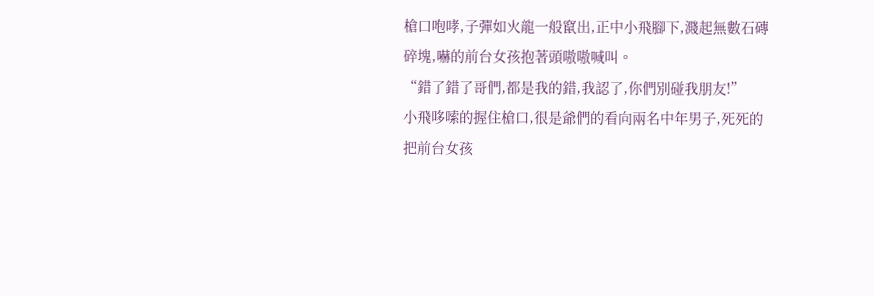槍口咆哮,子彈如火龍一般竄出,正中小飛腳下,濺起無數石磚碎塊,嚇的前台女孩抱著頭嗷嗷喊叫。
“錯了錯了哥們,都是我的錯,我認了,你們別碰我朋友!”
小飛哆嗦的握住槍口,很是爺們的看向兩名中年男子,死死的把前台女孩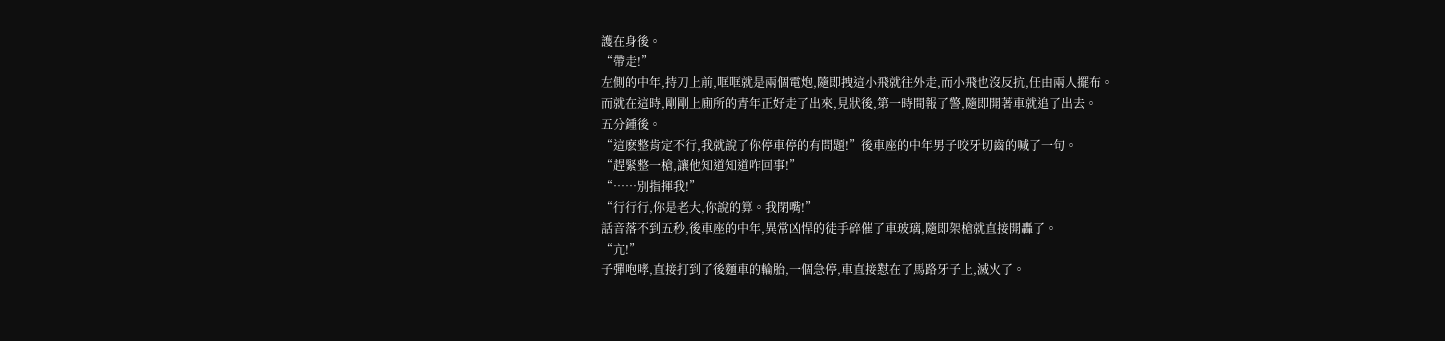護在身後。
“帶走!”
左側的中年,持刀上前,哐哐就是兩個電炮,隨即拽這小飛就往外走,而小飛也沒反抗,任由兩人擺布。
而就在這時,剛剛上廁所的青年正好走了出來,見狀後,第一時間報了警,隨即開著車就追了出去。
五分鍾後。
“這麽整肯定不行,我就說了你停車停的有問題!”後車座的中年男子咬牙切齒的喊了一句。
“趕緊整一槍,讓他知道知道咋回事!”
“……別指揮我!”
“行行行,你是老大,你說的算。我閉嘴!”
話音落不到五秒,後車座的中年,異常凶悍的徒手碎催了車玻璃,隨即架槍就直接開轟了。
“亢!”
子彈咆哮,直接打到了後麵車的輪胎,一個急停,車直接懟在了馬路牙子上,滅火了。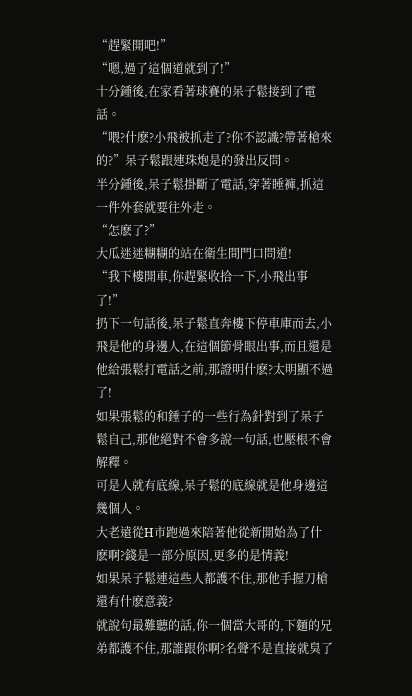“趕緊開吧!”
“嗯,過了這個道就到了!”
十分鍾後,在家看著球賽的呆子鬆接到了電話。
“喂?什麽?小飛被抓走了?你不認識?帶著槍來的?”呆子鬆跟連珠炮是的發出反問。
半分鍾後,呆子鬆掛斷了電話,穿著睡褲,抓這一件外套就要往外走。
“怎麽了?”
大瓜迷迷糊糊的站在衛生間門口問道!
“我下樓開車,你趕緊收拾一下,小飛出事了!”
扔下一句話後,呆子鬆直奔樓下停車庫而去,小飛是他的身邊人,在這個節骨眼出事,而且還是他給張鬆打電話之前,那證明什麽?太明顯不過了!
如果張鬆的和錘子的一些行為針對到了呆子鬆自己,那他絕對不會多說一句話,也壓根不會解釋。
可是人就有底線,呆子鬆的底線就是他身邊這幾個人。
大老遠從H市跑過來陪著他從新開始為了什麽啊?錢是一部分原因,更多的是情義!
如果呆子鬆連這些人都護不住,那他手握刀槍還有什麽意義?
就說句最難聽的話,你一個當大哥的,下麵的兄弟都護不住,那誰跟你啊?名聲不是直接就臭了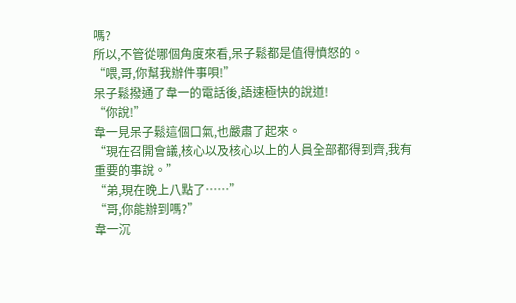嗎?
所以,不管從哪個角度來看,呆子鬆都是值得憤怒的。
“喂,哥,你幫我辦件事唄!”
呆子鬆撥通了韋一的電話後,語速極快的說道!
“你說!”
韋一見呆子鬆這個口氣,也嚴肅了起來。
“現在召開會議,核心以及核心以上的人員全部都得到齊,我有重要的事說。”
“弟,現在晚上八點了……”
“哥,你能辦到嗎?”
韋一沉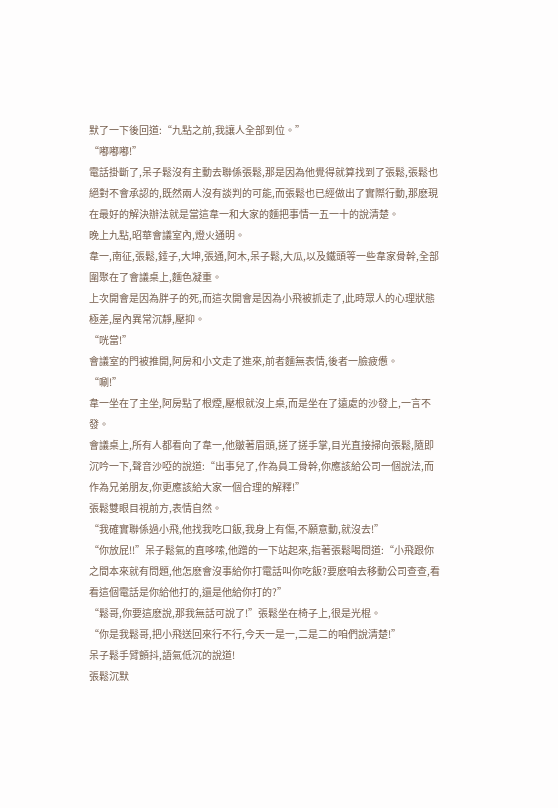默了一下後回道:“九點之前,我讓人全部到位。”
“嘟嘟嘟!”
電話掛斷了,呆子鬆沒有主動去聯係張鬆,那是因為他覺得就算找到了張鬆,張鬆也絕對不會承認的,既然兩人沒有談判的可能,而張鬆也已經做出了實際行動,那麽現在最好的解決辦法就是當這韋一和大家的麵把事情一五一十的說清楚。
晚上九點,昭華會議室內,燈火通明。
韋一,南征,張鬆,錘子,大坤,張通,阿木,呆子鬆,大瓜,以及鐵頭等一些韋家骨幹,全部圍聚在了會議桌上,麵色凝重。
上次開會是因為胖子的死,而這次開會是因為小飛被抓走了,此時眾人的心理狀態極差,屋內異常沉靜,壓抑。
“咣當!”
會議室的門被推開,阿房和小文走了進來,前者麵無表情,後者一臉疲憊。
“唰!”
韋一坐在了主坐,阿房點了根煙,壓根就沒上桌,而是坐在了遠處的沙發上,一言不發。
會議桌上,所有人都看向了韋一,他皺著眉頭,搓了搓手掌,目光直接掃向張鬆,隨即沉吟一下,聲音沙啞的說道:“出事兒了,作為員工骨幹,你應該給公司一個說法,而作為兄弟朋友,你更應該給大家一個合理的解釋!”
張鬆雙眼目視前方,表情自然。
“我確實聯係過小飛,他找我吃口飯,我身上有傷,不願意動,就沒去!”
“你放屁!!”呆子鬆氣的直哆嗦,他蹭的一下站起來,指著張鬆喝問道:“小飛跟你之間本來就有問題,他怎麽會沒事給你打電話叫你吃飯?要麽咱去移動公司查查,看看這個電話是你給他打的,還是他給你打的?”
“鬆哥,你要這麽說,那我無話可說了!”張鬆坐在椅子上,很是光棍。
“你是我鬆哥,把小飛送回來行不行,今天一是一,二是二的咱們說清楚!”
呆子鬆手臂顫抖,語氣低沉的說道!
張鬆沉默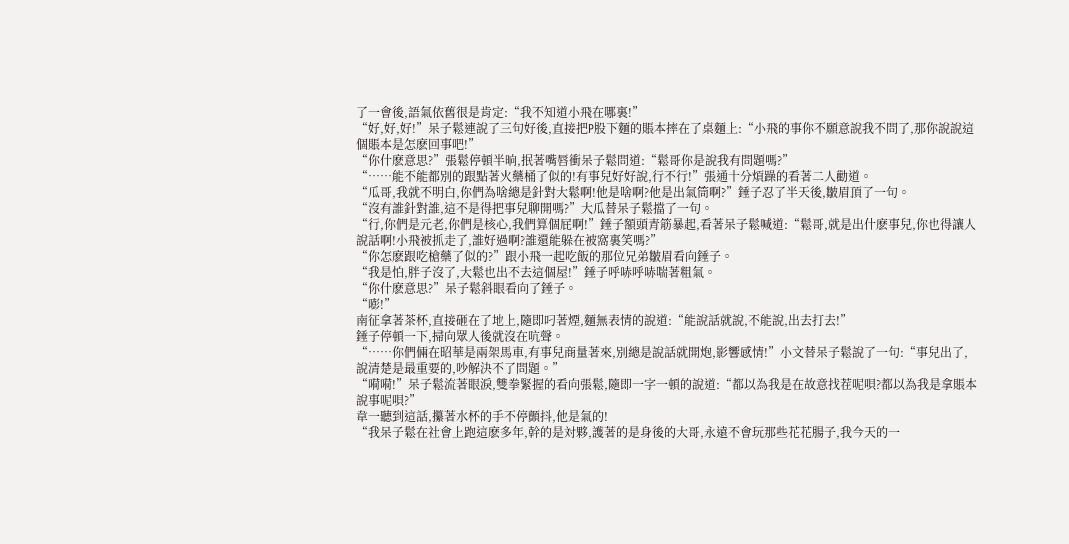了一會後,語氣依舊很是肯定:“我不知道小飛在哪裏!”
“好,好,好!”呆子鬆連說了三句好後,直接把P股下麵的賬本摔在了桌麵上:“小飛的事你不願意說我不問了,那你說說這個賬本是怎麽回事吧!”
“你什麽意思?”張鬆停頓半晌,抿著嘴唇衝呆子鬆問道:“鬆哥你是說我有問題嗎?”
“……能不能都別的跟點著火藥桶了似的!有事兒好好說,行不行!”張通十分煩躁的看著二人勸道。
“瓜哥,我就不明白,你們為啥總是針對大鬆啊!他是啥啊?他是出氣筒啊?”錘子忍了半天後,皺眉頂了一句。
“沒有誰針對誰,這不是得把事兒聊開嗎?”大瓜替呆子鬆擋了一句。
“行,你們是元老,你們是核心,我們算個屁啊!”錘子額頭青筋暴起,看著呆子鬆喊道:“鬆哥,就是出什麽事兒,你也得讓人說話啊!小飛被抓走了,誰好過啊?誰還能躲在被窩裏笑嗎?”
“你怎麽跟吃槍藥了似的?”跟小飛一起吃飯的那位兄弟皺眉看向錘子。
“我是怕,胖子沒了,大鬆也出不去這個屋!”錘子呼哧呼哧喘著粗氣。
“你什麽意思?”呆子鬆斜眼看向了錘子。
“嘭!”
南征拿著茶杯,直接砸在了地上,隨即叼著煙,麵無表情的說道:“能說話就說,不能說,出去打去!”
錘子停頓一下,掃向眾人後就沒在吭聲。
“……你們倆在昭華是兩架馬車,有事兒商量著來,別總是說話就開炮,影響感情!”小文替呆子鬆說了一句:“事兒出了,說清楚是最重要的,吵解決不了問題。”
“嗬嗬!”呆子鬆流著眼淚,雙拳緊握的看向張鬆,隨即一字一頓的說道:“都以為我是在故意找茬呢唄?都以為我是拿賬本說事呢唄?”
韋一聽到這話,攥著水杯的手不停顫抖,他是氣的!
“我呆子鬆在社會上跑這麽多年,幹的是対夥,護著的是身後的大哥,永遠不會玩那些花花腸子,我今天的一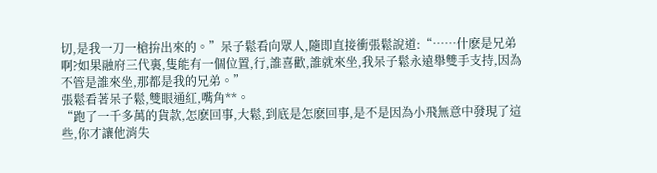切,是我一刀一槍拚出來的。”呆子鬆看向眾人,隨即直接衝張鬆說道:“……什麽是兄弟啊?如果融府三代裏,隻能有一個位置,行,誰喜歡,誰就來坐,我呆子鬆永遠舉雙手支持,因為不管是誰來坐,那都是我的兄弟。”
張鬆看著呆子鬆,雙眼通紅,嘴角**。
“跑了一千多萬的貨款,怎麽回事,大鬆,到底是怎麽回事,是不是因為小飛無意中發現了這些,你才讓他消失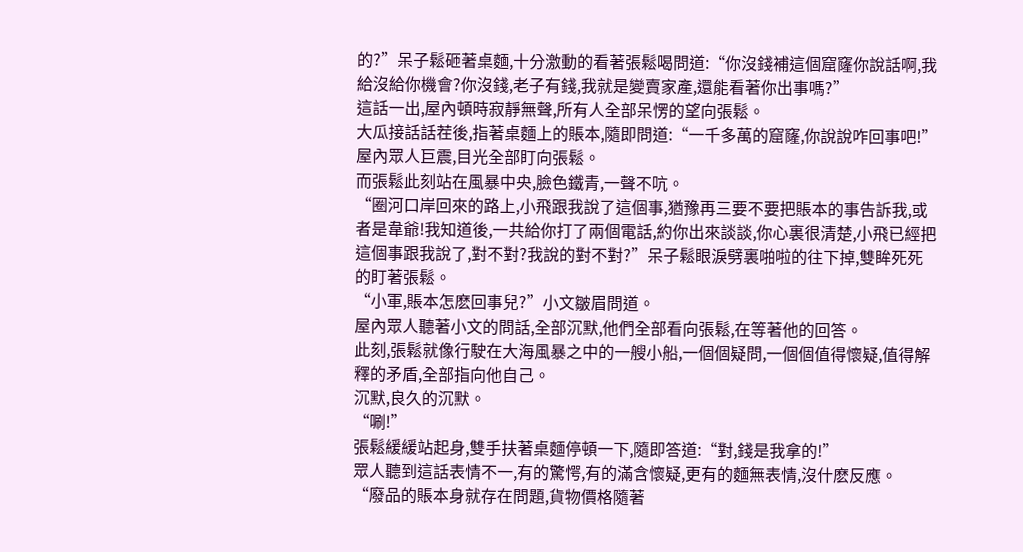的?”呆子鬆砸著桌麵,十分激動的看著張鬆喝問道:“你沒錢補這個窟窿你說話啊,我給沒給你機會?你沒錢,老子有錢,我就是變賣家產,還能看著你出事嗎?”
這話一出,屋內頓時寂靜無聲,所有人全部呆愣的望向張鬆。
大瓜接話話茬後,指著桌麵上的賬本,隨即問道:“一千多萬的窟窿,你說說咋回事吧!”
屋內眾人巨震,目光全部盯向張鬆。
而張鬆此刻站在風暴中央,臉色鐵青,一聲不吭。
“圈河口岸回來的路上,小飛跟我說了這個事,猶豫再三要不要把賬本的事告訴我,或者是韋爺!我知道後,一共給你打了兩個電話,約你出來談談,你心裏很清楚,小飛已經把這個事跟我說了,對不對?我說的對不對?”呆子鬆眼淚劈裏啪啦的往下掉,雙眸死死的盯著張鬆。
“小軍,賬本怎麽回事兒?”小文皺眉問道。
屋內眾人聽著小文的問話,全部沉默,他們全部看向張鬆,在等著他的回答。
此刻,張鬆就像行駛在大海風暴之中的一艘小船,一個個疑問,一個個值得懷疑,值得解釋的矛盾,全部指向他自己。
沉默,良久的沉默。
“唰!”
張鬆緩緩站起身,雙手扶著桌麵停頓一下,隨即答道:“對,錢是我拿的!”
眾人聽到這話表情不一,有的驚愕,有的滿含懷疑,更有的麵無表情,沒什麽反應。
“廢品的賬本身就存在問題,貨物價格隨著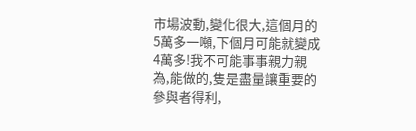市場波動,變化很大,這個月的5萬多一噸,下個月可能就變成4萬多!我不可能事事親力親為,能做的,隻是盡量讓重要的參與者得利,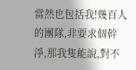當然也包括我!幾百人的團隊,非要求個幹淨,那我隻能說,對不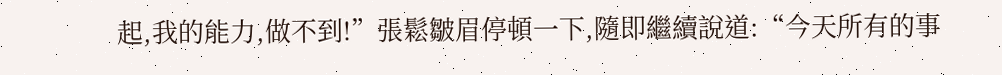起,我的能力,做不到!”張鬆皺眉停頓一下,隨即繼續說道:“今天所有的事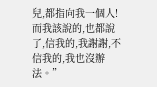兒,都指向我一個人!而我該說的,也都說了,信我的,我謝謝,不信我的,我也沒辦法。”